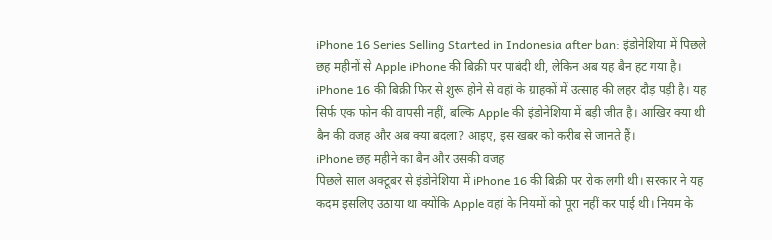iPhone 16 Series Selling Started in Indonesia after ban: इंडोनेशिया में पिछले छह महीनों से Apple iPhone की बिक्री पर पाबंदी थी, लेकिन अब यह बैन हट गया है। iPhone 16 की बिक्री फिर से शुरू होने से वहां के ग्राहकों में उत्साह की लहर दौड़ पड़ी है। यह सिर्फ एक फोन की वापसी नहीं, बल्कि Apple की इंडोनेशिया में बड़ी जीत है। आखिर क्या थी बैन की वजह और अब क्या बदला? आइए, इस खबर को करीब से जानते हैं।
iPhone छह महीने का बैन और उसकी वजह
पिछले साल अक्टूबर से इंडोनेशिया में iPhone 16 की बिक्री पर रोक लगी थी। सरकार ने यह कदम इसलिए उठाया था क्योंकि Apple वहां के नियमों को पूरा नहीं कर पाई थी। नियम के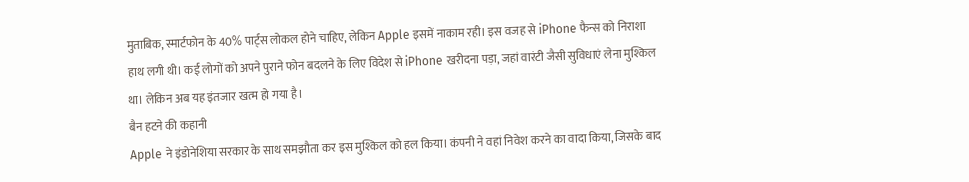मुताबिक, स्मार्टफोन के 40% पार्ट्स लोकल होने चाहिए, लेकिन Apple इसमें नाकाम रही। इस वजह से iPhone फैन्स को निराशा हाथ लगी थी। कई लोगों को अपने पुराने फोन बदलने के लिए विदेश से iPhone खरीदना पड़ा, जहां वारंटी जैसी सुविधाएं लेना मुश्किल था। लेकिन अब यह इंतजार खत्म हो गया है।
बैन हटने की कहानी
Apple ने इंडोनेशिया सरकार के साथ समझौता कर इस मुश्किल को हल किया। कंपनी ने वहां निवेश करने का वादा किया, जिसके बाद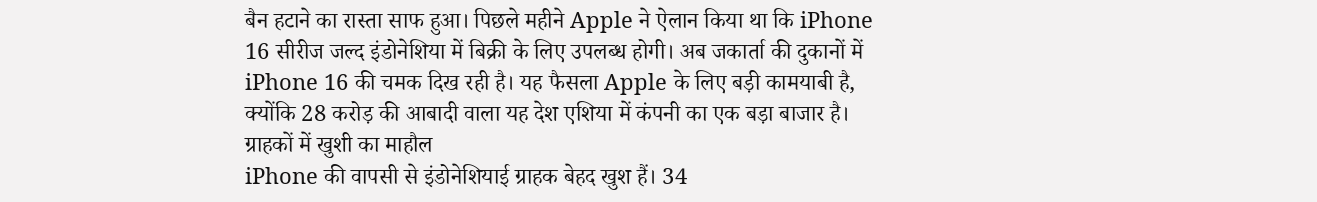बैन हटाने का रास्ता साफ हुआ। पिछले महीने Apple ने ऐलान किया था कि iPhone 16 सीरीज जल्द इंडोनेशिया में बिक्री के लिए उपलब्ध होगी। अब जकार्ता की दुकानों में iPhone 16 की चमक दिख रही है। यह फैसला Apple के लिए बड़ी कामयाबी है, क्योंकि 28 करोड़ की आबादी वाला यह देश एशिया में कंपनी का एक बड़ा बाजार है।
ग्राहकों में खुशी का माहौल
iPhone की वापसी से इंडोनेशियाई ग्राहक बेहद खुश हैं। 34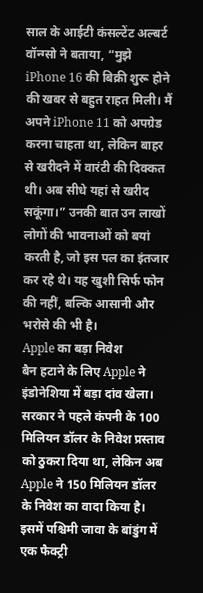साल के आईटी कंसल्टेंट अल्बर्ट वॉन्ग्सो ने बताया, “मुझे iPhone 16 की बिक्री शुरू होने की खबर से बहुत राहत मिली। मैं अपने iPhone 11 को अपग्रेड करना चाहता था, लेकिन बाहर से खरीदने में वारंटी की दिक्कत थी। अब सीधे यहां से खरीद सकूंगा।” उनकी बात उन लाखों लोगों की भावनाओं को बयां करती है, जो इस पल का इंतजार कर रहे थे। यह खुशी सिर्फ फोन की नहीं, बल्कि आसानी और भरोसे की भी है।
Apple का बड़ा निवेश
बैन हटाने के लिए Apple ने इंडोनेशिया में बड़ा दांव खेला। सरकार ने पहले कंपनी के 100 मिलियन डॉलर के निवेश प्रस्ताव को ठुकरा दिया था, लेकिन अब Apple ने 150 मिलियन डॉलर के निवेश का वादा किया है। इसमें पश्चिमी जावा के बांडुंग में एक फैक्ट्री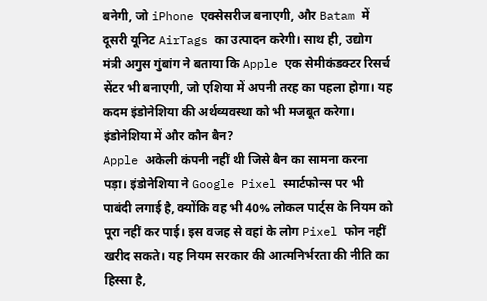बनेगी, जो iPhone एक्सेसरीज बनाएगी, और Batam में दूसरी यूनिट AirTags का उत्पादन करेगी। साथ ही, उद्योग मंत्री अगुस गुंबांग ने बताया कि Apple एक सेमीकंडक्टर रिसर्च सेंटर भी बनाएगी, जो एशिया में अपनी तरह का पहला होगा। यह कदम इंडोनेशिया की अर्थव्यवस्था को भी मजबूत करेगा।
इंडोनेशिया में और कौन बैन?
Apple अकेली कंपनी नहीं थी जिसे बैन का सामना करना पड़ा। इंडोनेशिया ने Google Pixel स्मार्टफोन्स पर भी पाबंदी लगाई है, क्योंकि वह भी 40% लोकल पार्ट्स के नियम को पूरा नहीं कर पाई। इस वजह से वहां के लोग Pixel फोन नहीं खरीद सकते। यह नियम सरकार की आत्मनिर्भरता की नीति का हिस्सा है,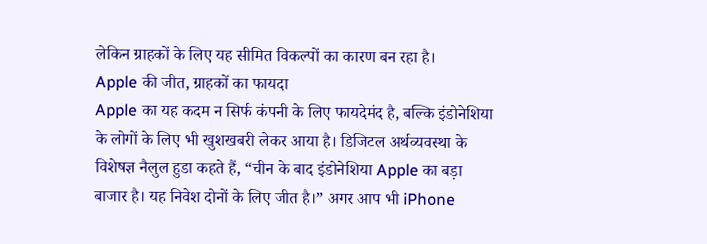लेकिन ग्राहकों के लिए यह सीमित विकल्पों का कारण बन रहा है।
Apple की जीत, ग्राहकों का फायदा
Apple का यह कदम न सिर्फ कंपनी के लिए फायदेमंद है, बल्कि इंडोनेशिया के लोगों के लिए भी खुशखबरी लेकर आया है। डिजिटल अर्थव्यवस्था के विशेषज्ञ नैलुल हुडा कहते हैं, “चीन के बाद इंडोनेशिया Apple का बड़ा बाजार है। यह निवेश दोनों के लिए जीत है।” अगर आप भी iPhone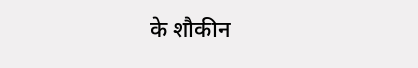के शौकीन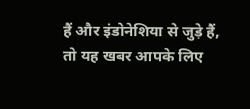हैं और इंडोनेशिया से जुड़े हैं, तो यह खबर आपके लिए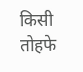किसी तोहफे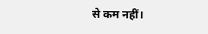से कम नहीं।